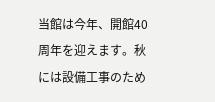当館は今年、開館40周年を迎えます。秋には設備工事のため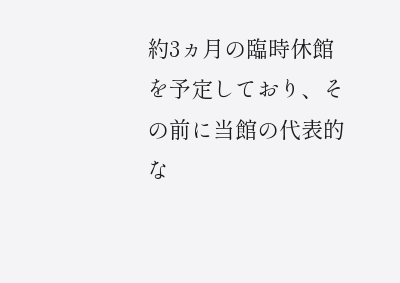約3ヵ月の臨時休館を予定しており、その前に当館の代表的な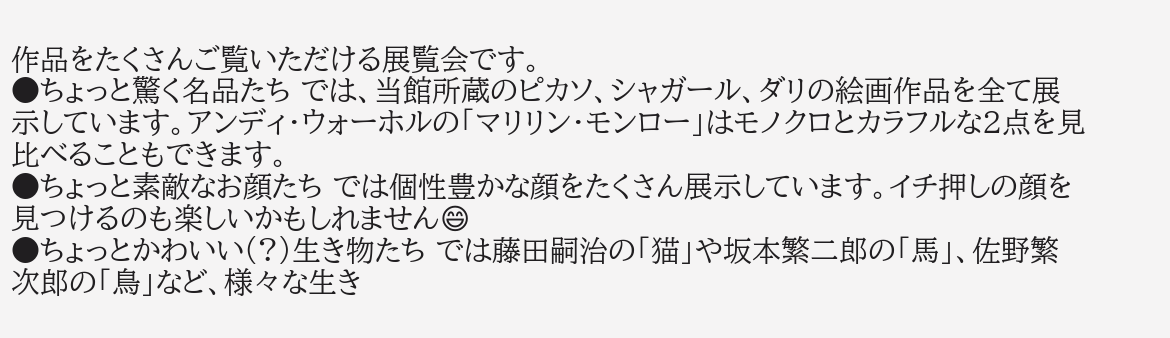作品をたくさんご覧いただける展覧会です。
●ちょっと驚く名品たち では、当館所蔵のピカソ、シャガール、ダリの絵画作品を全て展示しています。アンディ・ウォーホルの「マリリン・モンロー」はモノクロとカラフルな2点を見比べることもできます。
●ちょっと素敵なお顔たち では個性豊かな顔をたくさん展示しています。イチ押しの顔を見つけるのも楽しいかもしれません😄
●ちょっとかわいい(?)生き物たち では藤田嗣治の「猫」や坂本繁二郎の「馬」、佐野繁次郎の「鳥」など、様々な生き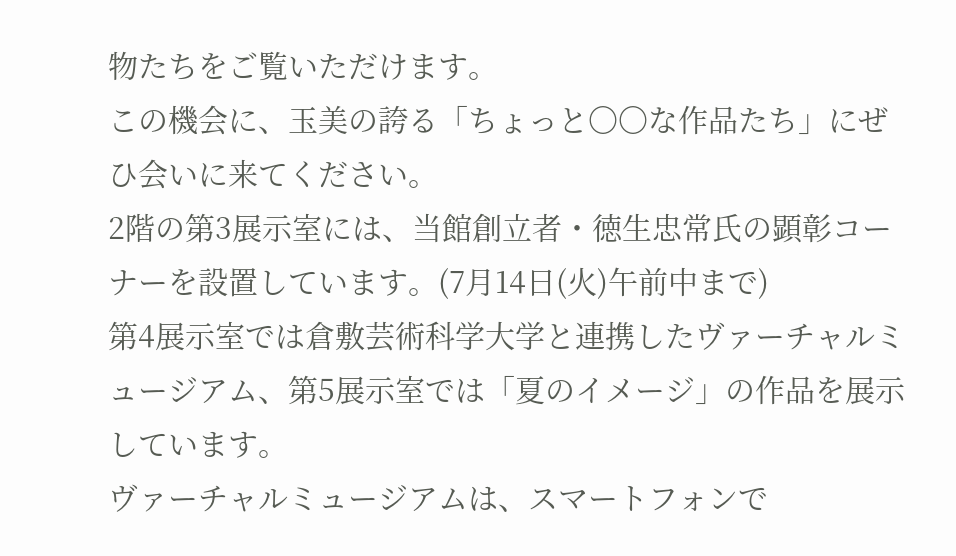物たちをご覧いただけます。
この機会に、玉美の誇る「ちょっと〇〇な作品たち」にぜひ会いに来てください。
2階の第3展示室には、当館創立者・徳生忠常氏の顕彰コーナーを設置しています。(7月14日(火)午前中まで)
第4展示室では倉敷芸術科学大学と連携したヴァーチャルミュージアム、第5展示室では「夏のイメージ」の作品を展示しています。
ヴァーチャルミュージアムは、スマートフォンで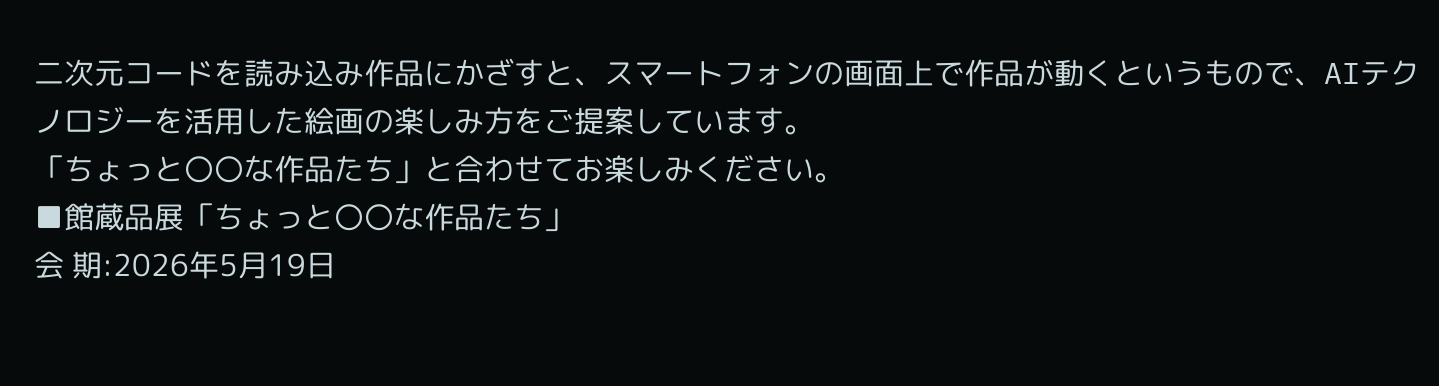二次元コードを読み込み作品にかざすと、スマートフォンの画面上で作品が動くというもので、AIテクノロジーを活用した絵画の楽しみ方をご提案しています。
「ちょっと〇〇な作品たち」と合わせてお楽しみください。
■館蔵品展「ちょっと〇〇な作品たち」
会 期:2026年5月19日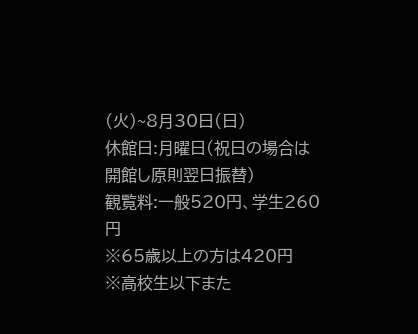(火)~8月30日(日)
休館日:月曜日(祝日の場合は開館し原則翌日振替)
観覧料:一般520円、学生260円
※65歳以上の方は420円
※高校生以下また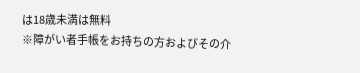は18歳未満は無料
※障がい者手帳をお持ちの方およびその介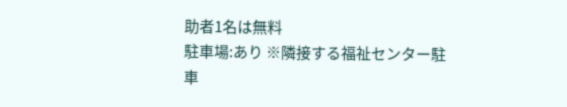助者1名は無料
駐車場:あり ※隣接する福祉センター駐車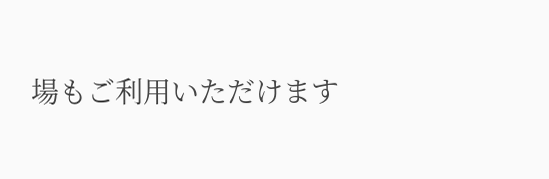場もご利用いただけます